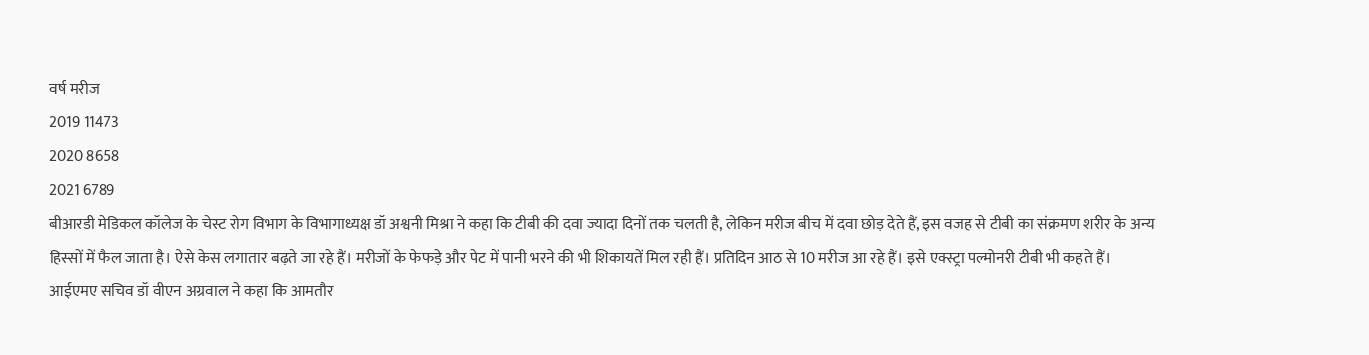वर्ष मरीज
2019 11473
2020 8658
2021 6789
बीआरडी मेडिकल कॉलेज के चेस्ट रोग विभाग के विभागाध्यक्ष डॉ अश्वनी मिश्रा ने कहा कि टीबी की दवा ज्यादा दिनों तक चलती है, लेकिन मरीज बीच में दवा छोड़ देते हैं, इस वजह से टीबी का संक्रमण शरीर के अन्य हिस्सों में फैल जाता है। ऐसे केस लगातार बढ़ते जा रहे हैं। मरीजों के फेफड़े और पेट में पानी भरने की भी शिकायतें मिल रही हैं। प्रतिदिन आठ से 10 मरीज आ रहे हैं। इसे एक्स्ट्रा पल्मोनरी टीबी भी कहते हैं।
आईएमए सचिव डॉ वीएन अग्रवाल ने कहा कि आमतौर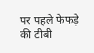पर पहले फेफड़े की टीबी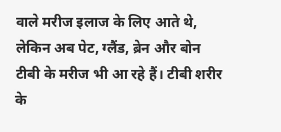वाले मरीज इलाज के लिए आते थे, लेकिन अब पेट, ग्लैंड, ब्रेन और बोन टीबी के मरीज भी आ रहे हैं। टीबी शरीर के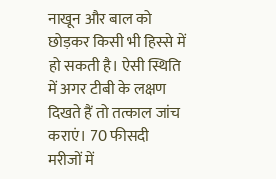नाखून और बाल को छोड़कर किसी भी हिस्से में हो सकती है। ऐसी स्थिति में अगर टीबी के लक्षण दिखते हैं तो तत्काल जांच कराएं। 70 फीसदी मरीजों में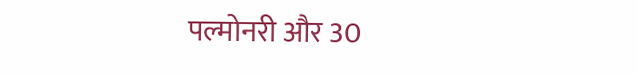पल्मोनरी और 30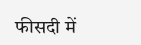फीसदी में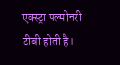एक्स्ट्रा पल्मोनरी टीबी होती है।